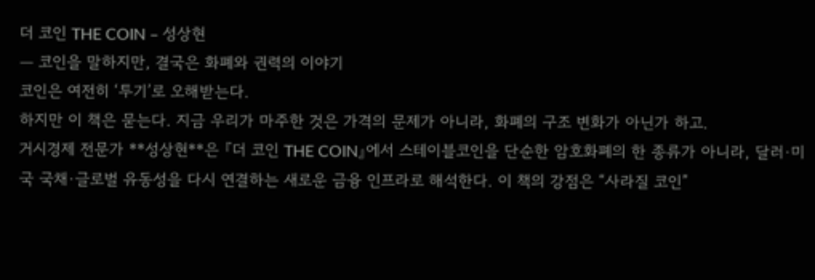더 코인 THE COIN – 성상현
— 코인을 말하지만, 결국은 화폐와 권력의 이야기
코인은 여전히 ‘투기’로 오해받는다.
하지만 이 책은 묻는다. 지금 우리가 마주한 것은 가격의 문제가 아니라, 화폐의 구조 변화가 아닌가 하고.
거시경제 전문가 **성상현**은 『더 코인 THE COIN』에서 스테이블코인을 단순한 암호화폐의 한 종류가 아니라, 달러·미국 국채·글로벌 유동성을 다시 연결하는 새로운 금융 인프라로 해석한다. 이 책의 강점은 “사라질 코인”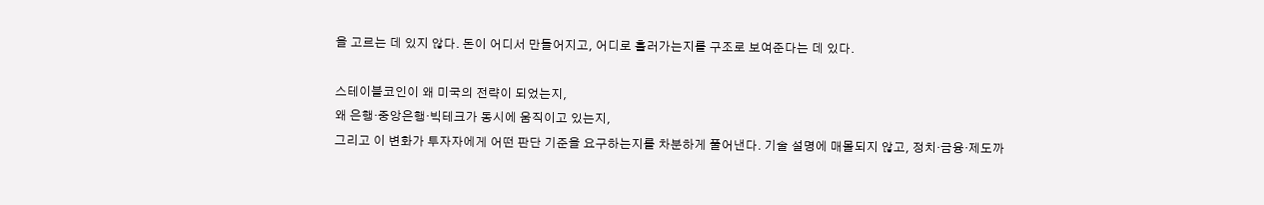을 고르는 데 있지 않다. 돈이 어디서 만들어지고, 어디로 흘러가는지를 구조로 보여준다는 데 있다.

스테이블코인이 왜 미국의 전략이 되었는지,
왜 은행·중앙은행·빅테크가 동시에 움직이고 있는지,
그리고 이 변화가 투자자에게 어떤 판단 기준을 요구하는지를 차분하게 풀어낸다. 기술 설명에 매몰되지 않고, 정치·금융·제도까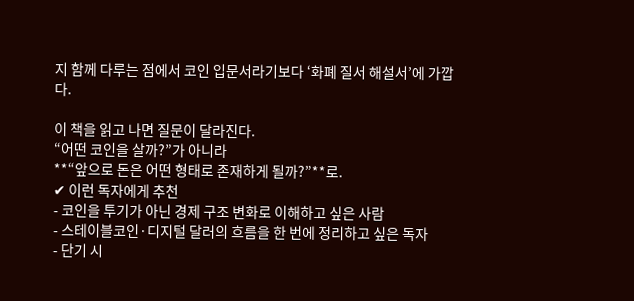지 함께 다루는 점에서 코인 입문서라기보다 ‘화폐 질서 해설서’에 가깝다.

이 책을 읽고 나면 질문이 달라진다.
“어떤 코인을 살까?”가 아니라
**“앞으로 돈은 어떤 형태로 존재하게 될까?”**로.
✔ 이런 독자에게 추천
- 코인을 투기가 아닌 경제 구조 변화로 이해하고 싶은 사람
- 스테이블코인·디지털 달러의 흐름을 한 번에 정리하고 싶은 독자
- 단기 시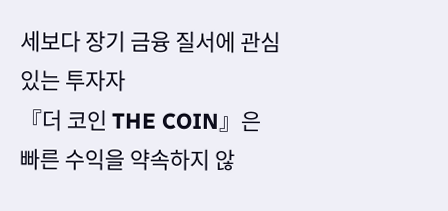세보다 장기 금융 질서에 관심 있는 투자자
『더 코인 THE COIN』은 빠른 수익을 약속하지 않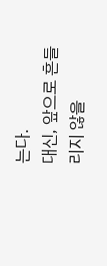는다.
대신, 앞으로 흔들리지 않을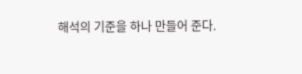해석의 기준을 하나 만들어 준다.